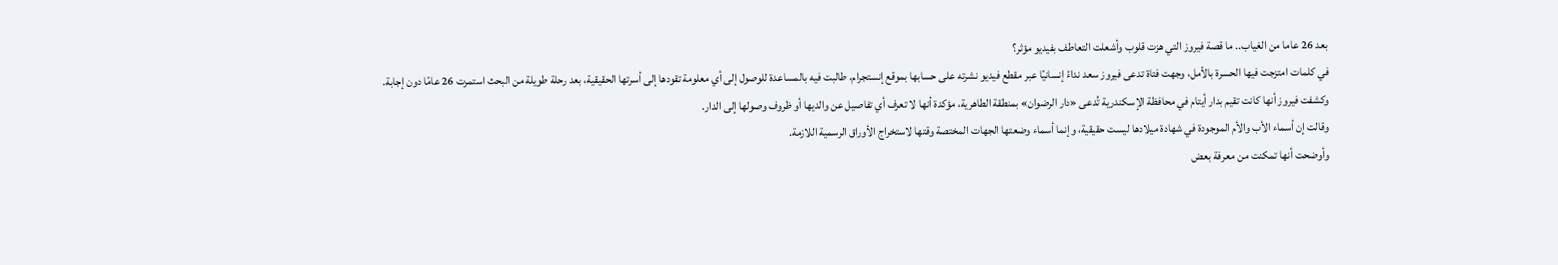بعد 26 عاما من الغياب.. ما قصة فيروز التي هزت قلوب وأشعلت التعاطف بفيديو مؤثر؟
في كلمات امتزجت فيها الحسرة بالأمل، وجهت فتاة تدعى فيروز سعد نداءً إنسانيًا عبر مقطع فيديو نشرته على حسابها بموقع إنستجرام، طالبت فيه بالمساعدة للوصول إلى أي معلومة تقودها إلى أسرتها الحقيقية، بعد رحلة طويلة من البحث استمرت 26 عامًا دون إجابة.
وكشفت فيروز أنها كانت تقيم بدار أيتام في محافظة الإسكندرية تُدعى «دار الرضوان» بمنطقة الطاهرية، مؤكدة أنها لا تعرف أي تفاصيل عن والديها أو ظروف وصولها إلى الدار.
وقالت إن أسماء الأب والأم الموجودة في شهادة ميلادها ليست حقيقية، وإنما أسماء وضعتها الجهات المختصة وقتها لاستخراج الأوراق الرسمية اللازمة.
وأوضحت أنها تمكنت من معرفة بعض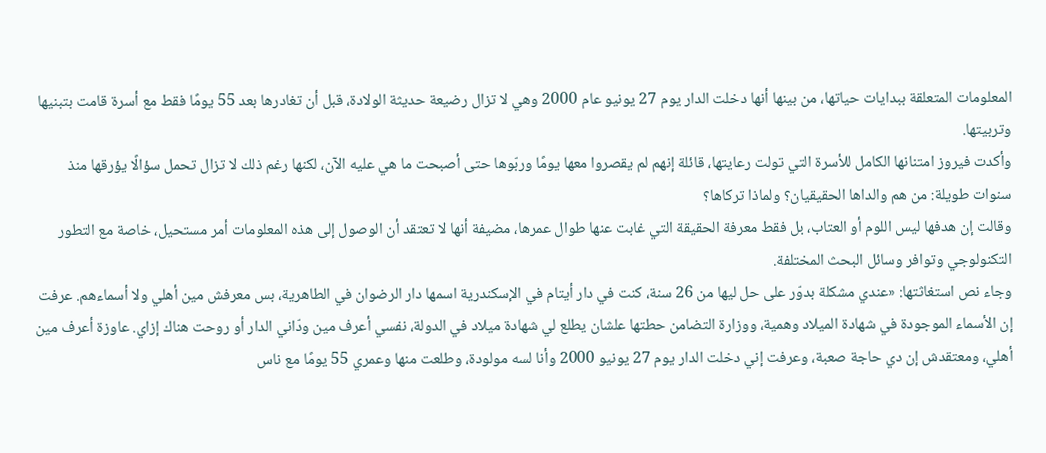المعلومات المتعلقة ببدايات حياتها، من بينها أنها دخلت الدار يوم 27 يونيو عام 2000 وهي لا تزال رضيعة حديثة الولادة، قبل أن تغادرها بعد 55 يومًا فقط مع أسرة قامت بتبنيها وتربيتها.
وأكدت فيروز امتنانها الكامل للأسرة التي تولت رعايتها، قائلة إنهم لم يقصروا معها يومًا وربّوها حتى أصبحت ما هي عليه الآن، لكنها رغم ذلك لا تزال تحمل سؤالًا يؤرقها منذ سنوات طويلة: من هم والداها الحقيقيان؟ ولماذا تركاها؟
وقالت إن هدفها ليس اللوم أو العتاب، بل فقط معرفة الحقيقة التي غابت عنها طوال عمرها، مضيفة أنها لا تعتقد أن الوصول إلى هذه المعلومات أمر مستحيل، خاصة مع التطور التكنولوجي وتوافر وسائل البحث المختلفة.
وجاء نص استغاثتها: «عندي مشكلة بدوّر على حل ليها من 26 سنة، كنت في دار أيتام في الإسكندرية اسمها دار الرضوان في الطاهرية، بس معرفش مين أهلي ولا أسماءهم. عرفت إن الأسماء الموجودة في شهادة الميلاد وهمية، ووزارة التضامن حطتها علشان يطلع لي شهادة ميلاد في الدولة، نفسي أعرف مين ودّاني الدار أو روحت هناك إزاي. عاوزة أعرف مين أهلي، ومعتقدش إن دي حاجة صعبة، وعرفت إني دخلت الدار يوم 27 يونيو 2000 وأنا لسه مولودة، وطلعت منها وعمري 55 يومًا مع ناس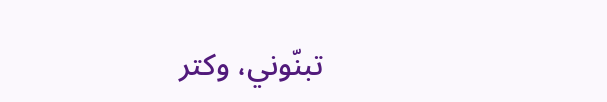تبنّوني، وكتر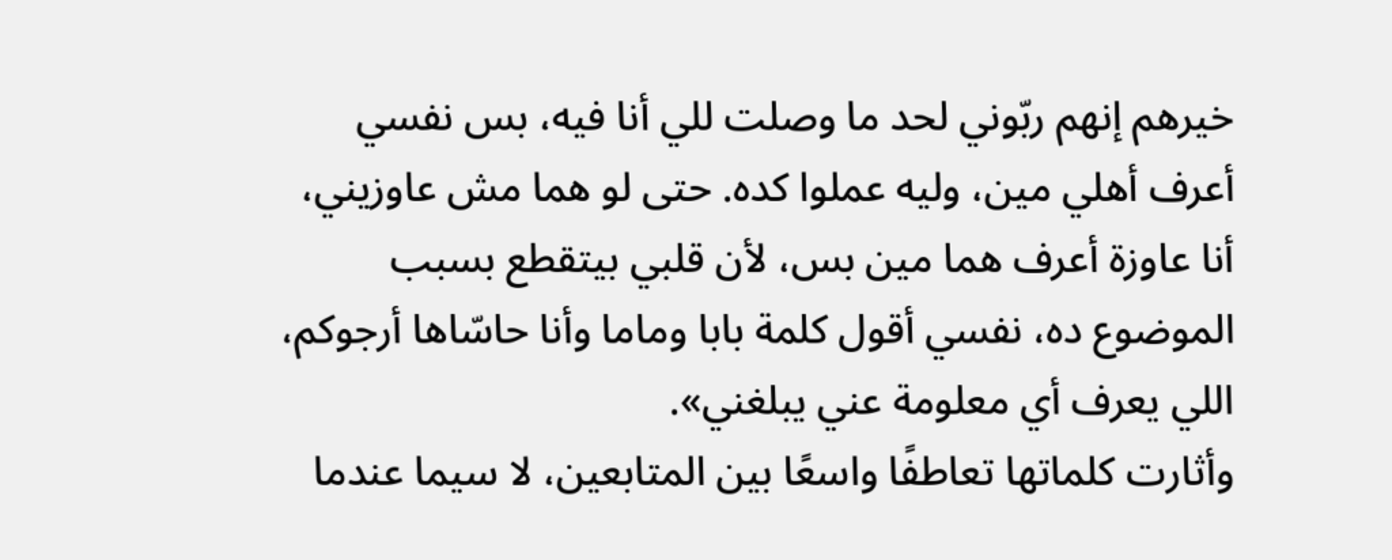خيرهم إنهم ربّوني لحد ما وصلت للي أنا فيه، بس نفسي أعرف أهلي مين، وليه عملوا كده. حتى لو هما مش عاوزيني، أنا عاوزة أعرف هما مين بس، لأن قلبي بيتقطع بسبب الموضوع ده، نفسي أقول كلمة بابا وماما وأنا حاسّاها أرجوكم، اللي يعرف أي معلومة عني يبلغني».
وأثارت كلماتها تعاطفًا واسعًا بين المتابعين، لا سيما عندما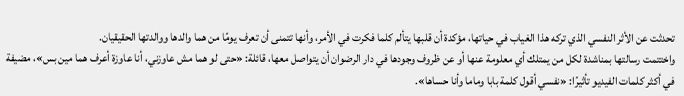تحدثت عن الأثر النفسي الذي تركه هذا الغياب في حياتها، مؤكدة أن قلبها يتألم كلما فكرت في الأمر، وأنها تتمنى أن تعرف يومًا من هما والدها ووالدتها الحقيقيان.
واختتمت رسالتها بمناشدة لكل من يمتلك أي معلومة عنها أو عن ظروف وجودها في دار الرضوان أن يتواصل معها، قائلة: «حتى لو هما مش عاوزني، أنا عاوزة أعرف هما مين بس»، مضيفة في أكثر كلمات الفيديو تأثيرًا: «نفسي أقول كلمة بابا وماما وأنا حساها».